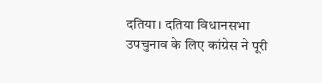दतिया। दतिया विधानसभा उपचुनाव के लिए कांग्रेस ने पूरी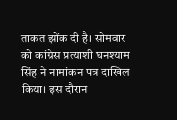ताकत झोंक दी है। सोमवार को कांग्रेस प्रत्याशी घनश्याम सिंह ने नामांकन पत्र दाखिल किया। इस दौरान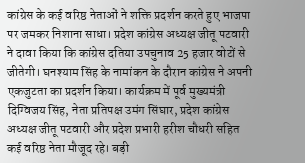कांग्रेस के कई वरिष्ठ नेताओं ने शक्ति प्रदर्शन करते हुए भाजपा पर जमकर निशाना साधा। प्रदेश कांग्रेस अध्यक्ष जीतू पटवारी ने दावा किया कि कांग्रेस दतिया उपचुनाव 25 हजार वोटों से जीतेगी। घनश्याम सिंह के नामांकन के दौरान कांग्रेस ने अपनी एकजुटता का प्रदर्शन किया। कार्यक्रम में पूर्व मुख्यमंत्री दिग्विजय सिंह, नेता प्रतिपक्ष उमंग सिंघार, प्रदेश कांग्रेस अध्यक्ष जीतू पटवारी और प्रदेश प्रभारी हरीश चौधरी सहित कई वरिष्ठ नेता मौजूद रहे। बड़ी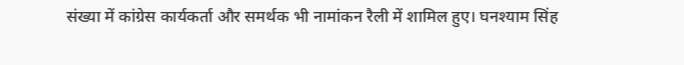संख्या में कांग्रेस कार्यकर्ता और समर्थक भी नामांकन रैली में शामिल हुए। घनश्याम सिंह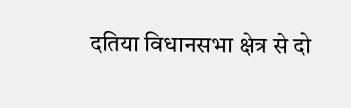दतिया विधानसभा क्षेत्र से दो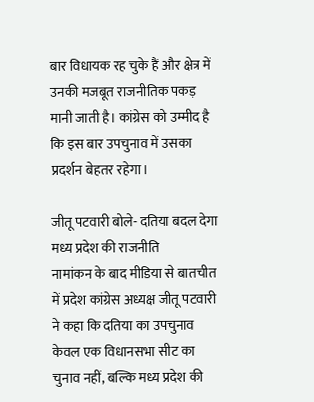बार विधायक रह चुके हैं और क्षेत्र में उनकी मजबूत राजनीतिक पकड़ मानी जाती है। कांग्रेस को उम्मीद है कि इस बार उपचुनाव में उसका प्रदर्शन बेहतर रहेगा।

जीतू पटवारी बोले- दतिया बदल देगा मध्य प्रदेश की राजनीति
नामांकन के बाद मीडिया से बातचीत में प्रदेश कांग्रेस अध्यक्ष जीतू पटवारी ने कहा कि दतिया का उपचुनाव केवल एक विधानसभा सीट का चुनाव नहीं, बल्कि मध्य प्रदेश की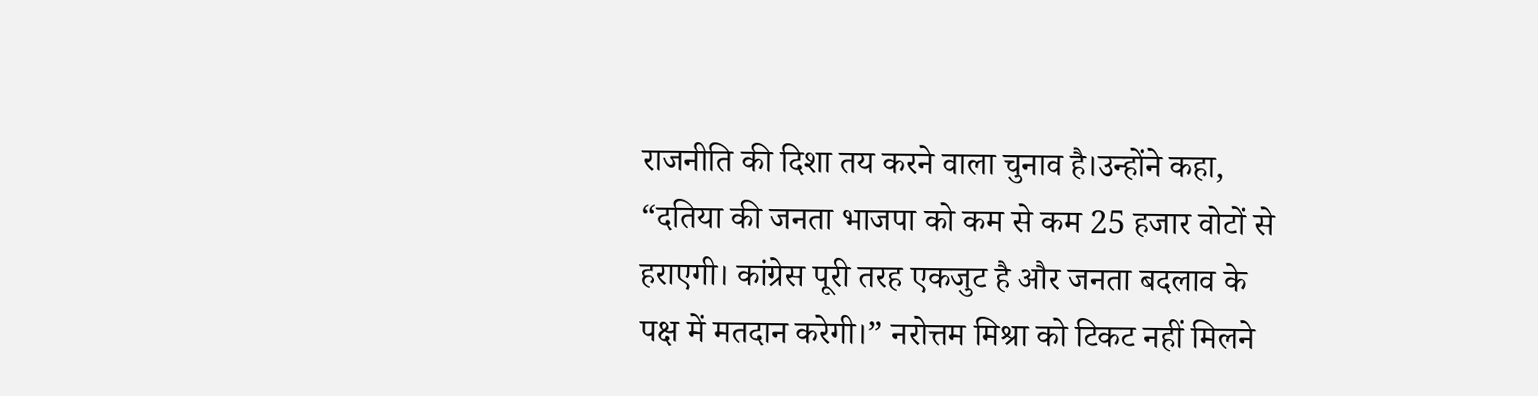राजनीति की दिशा तय करने वाला चुनाव है।उन्होंने कहा, “दतिया की जनता भाजपा को कम से कम 25 हजार वोटों से हराएगी। कांग्रेस पूरी तरह एकजुट है और जनता बदलाव के पक्ष में मतदान करेगी।” नरोत्तम मिश्रा को टिकट नहीं मिलने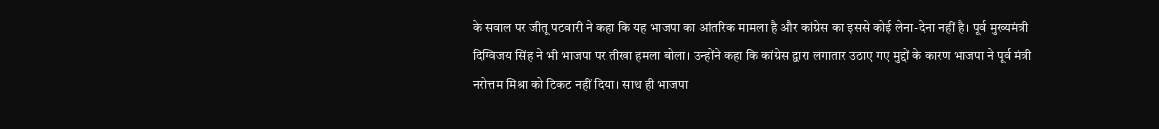के सवाल पर जीतू पटवारी ने कहा कि यह भाजपा का आंतरिक मामला है और कांग्रेस का इससे कोई लेना-देना नहीं है। पूर्व मुख्यमंत्री दिग्विजय सिंह ने भी भाजपा पर तीखा हमला बोला। उन्होंने कहा कि कांग्रेस द्वारा लगातार उठाए गए मुद्दों के कारण भाजपा ने पूर्व मंत्री नरोत्तम मिश्रा को टिकट नहीं दिया। साथ ही भाजपा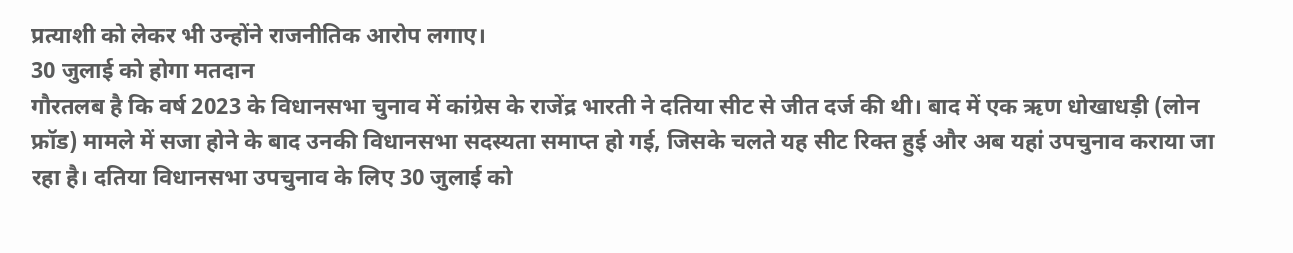प्रत्याशी को लेकर भी उन्होंने राजनीतिक आरोप लगाए।
30 जुलाई को होगा मतदान
गौरतलब है कि वर्ष 2023 के विधानसभा चुनाव में कांग्रेस के राजेंद्र भारती ने दतिया सीट से जीत दर्ज की थी। बाद में एक ऋण धोखाधड़ी (लोन फ्रॉड) मामले में सजा होने के बाद उनकी विधानसभा सदस्यता समाप्त हो गई, जिसके चलते यह सीट रिक्त हुई और अब यहां उपचुनाव कराया जा रहा है। दतिया विधानसभा उपचुनाव के लिए 30 जुलाई को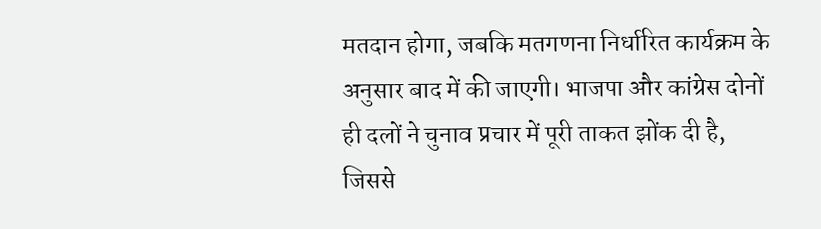मतदान होगा, जबकि मतगणना निर्धारित कार्यक्रम के अनुसार बाद में की जाएगी। भाजपा और कांग्रेस दोनों ही दलों ने चुनाव प्रचार में पूरी ताकत झोंक दी है, जिससे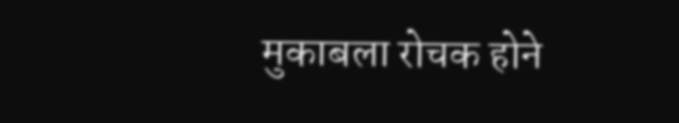मुकाबला रोचक होने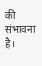की संभावना है।